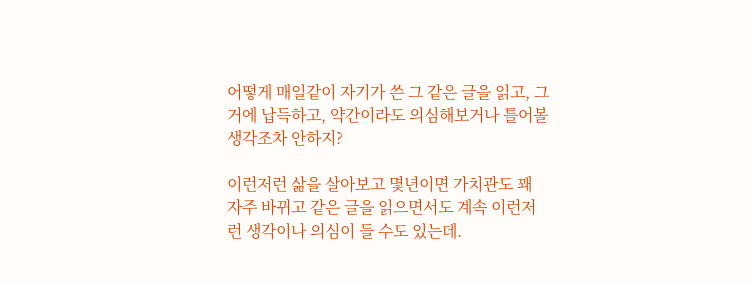어떻게 매일같이 자기가 쓴 그 같은 글을 읽고, 그거에 납득하고, 약간이라도 의심해보거나 틀어볼 생각조차 안하지?

이런저런 삶을 살아보고 몇년이면 가치관도 꽤 자주 바뀌고 같은 글을 읽으면서도 계속 이런저런 생각이나 의심이 들 수도 있는데.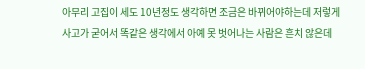아무리 고집이 세도 10년정도 생각하면 조금은 바뀌어야하는데 저렇게 사고가 굳어서 똑같은 생각에서 아예 못 벗어나는 사람은 흔치 않은데